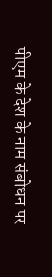पीएम के देश के नाम संबोधन पर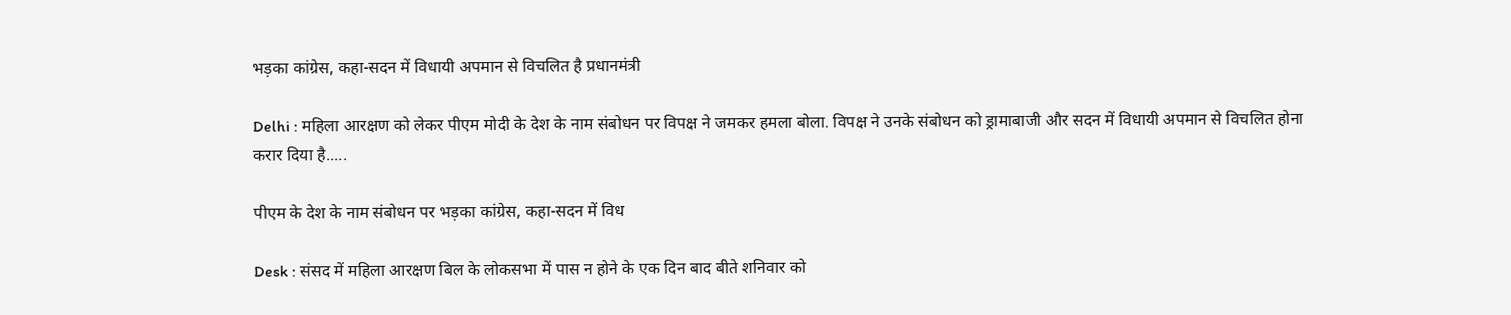भड़का कांग्रेस, कहा-सदन में विधायी अपमान से विचलित है प्रधानमंत्री

Delhi : महिला आरक्षण को लेकर पीएम मोदी के देश के नाम संबोधन पर विपक्ष ने जमकर हमला बोला. विपक्ष ने उनके संबोधन को ड्रामाबाजी और सदन में विधायी अपमान से विचलित होना करार दिया है.....

पीएम के देश के नाम संबोधन पर भड़का कांग्रेस, कहा-सदन में विध

Desk : संसद में महिला आरक्षण बिल के लोकसभा में पास न होने के एक दिन बाद बीते शनिवार को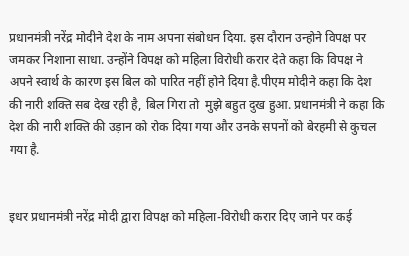प्रधानमंत्री नरेंद्र मोदीने देश के नाम अपना संबोधन दिया. इस दौरान उन्होने विपक्ष पर जमकर निशाना साधा. उन्होंने विपक्ष को महिला विरोधी करार देते कहा कि विपक्ष ने अपने स्वार्थ के कारण इस बिल को पारित नहीं होने दिया है.पीएम मोदीने कहा कि देश की नारी शक्ति सब देख रही है, बिल गिरा तो  मुझे बहुत दुख हुआ. प्रधानमंत्री ने कहा कि देश की नारी शक्ति की उड़ान को रोक दिया गया और उनके सपनों को बेरहमी से कुचल गया है.


इधर प्रधानमंत्री नरेंद्र मोदी द्वारा विपक्ष को महिला-विरोधी करार दिए जाने पर कई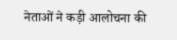नेताओं ने कड़ी आलोचना की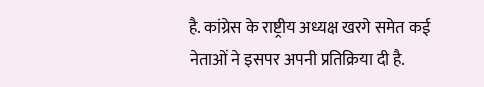है. कांग्रेस के राष्ट्रीय अध्यक्ष खरगे समेत कई नेताओं ने इसपर अपनी प्रतिक्रिया दी है.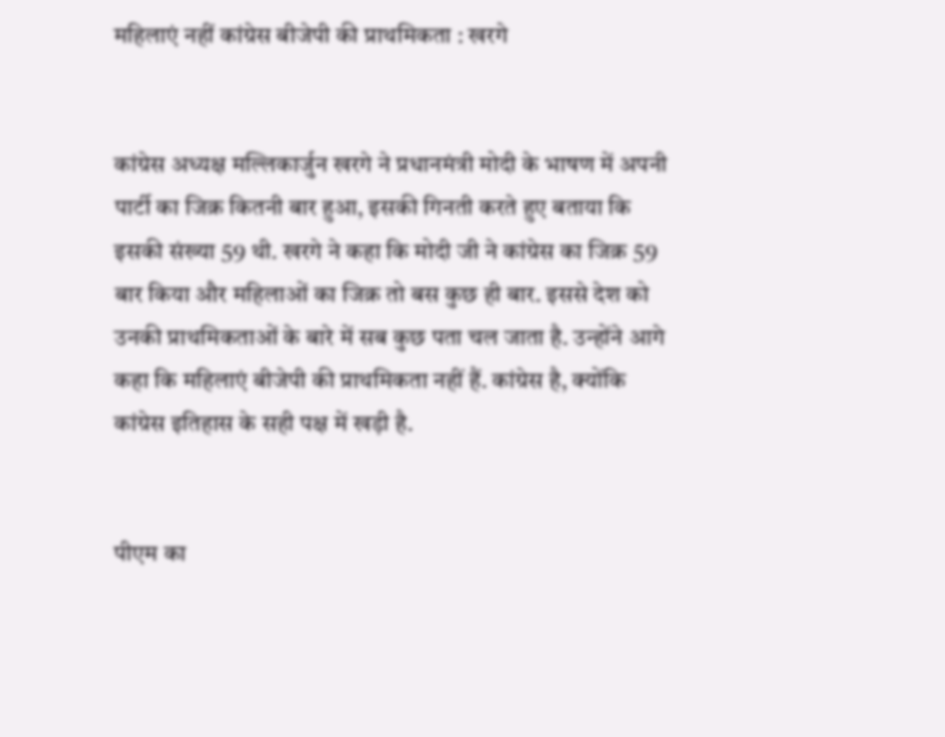महिलाएं नहीं कांग्रेस बीजेपी की प्राथमिकता : खरगे


कांग्रेस अध्यक्ष मल्लिकार्जुन खरगे ने प्रधानमंत्री मोदी के भाषण में अपनी पार्टी का जिक्र कितनी बार हुआ, इसकी गिनती करते हुए बताया कि इसकी संख्या 59 थी. खरगे ने कहा कि मोदी जी ने कांग्रेस का जिक्र 59 बार किया और महिलाओं का जिक्र तो बस कुछ ही बार. इससे देश को उनकी प्राथमिकताओं के बारे में सब कुछ पता चल जाता है. उन्होंने आगे कहा कि महिलाएं बीजेपी की प्राथमिकता नहीं हैं. कांग्रेस है, क्योंकि कांग्रेस इतिहास के सही पक्ष में खड़ी है.


पीएम का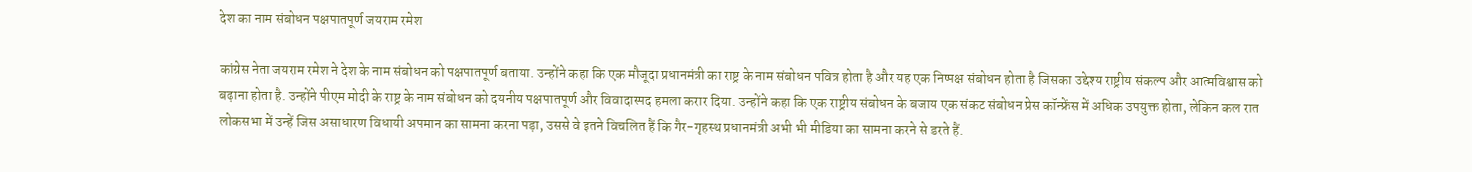देश का नाम संबोधन पक्षपातपूर्ण जयराम रमेश

कांग्रेस नेता जयराम रमेश ने देश के नाम संबोधन को पक्षपातपूर्ण बताया. उन्होंने कहा कि एक मौजूदा प्रधानमंत्री का राष्ट्र के नाम संबोधन पवित्र होता है और यह एक निष्पक्ष संबोधन होता है जिसका उद्देश्य राष्ट्रीय संकल्प और आत्मविश्वास को बढ़ाना होता है. उन्होंने पीएम मोदी के राष्ट्र के नाम संबोधन को दयनीय पक्षपातपूर्ण और विवादास्पद हमला करार दिया. उन्होंने कहा कि एक राष्ट्रीय संबोधन के बजाय एक संकट संबोधन प्रेस कॉन्फ्रेंस में अधिक उपयुक्त होता, लेकिन कल रात लोकसभा में उन्हें जिस असाधारण विधायी अपमान का सामना करना पड़ा, उससे वे इतने विचलित हैं कि गैर-गृहस्थ प्रधानमंत्री अभी भी मीडिया का सामना करने से डरते हैं.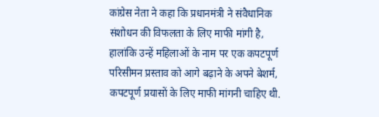कांग्रेस नेता ने कहा कि प्रधानमंत्री ने संवैधानिक संशोधन की विफलता के लिए माफी मांगी है, हालांकि उन्हें महिलाओं के नाम पर एक कपटपूर्ण परिसीमन प्रस्ताव को आगे बढ़ाने के अपने बेशर्म, कपटपूर्ण प्रयासों के लिए माफी मांगनी चाहिए थी.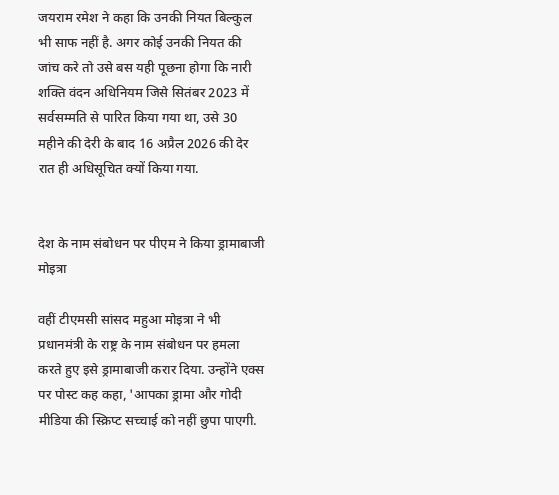जयराम रमेश ने कहा कि उनकी नियत बिल्कुल भी साफ नहीं है. अगर कोई उनकी नियत की जांच करे तो उसे बस यही पूछना होगा कि नारी शक्ति वंदन अधिनियम जिसे सितंबर 2023 में सर्वसम्मति से पारित किया गया था, उसे 30 महीने की देरी के बाद 16 अप्रैल 2026 की देर रात ही अधिसूचित क्यों किया गया.


देश के नाम संबोधन पर पीएम ने किया ड्रामाबाजी मोइत्रा

वहीं टीएमसी सांसद महुआ मोइत्रा ने भी प्रधानमंत्री के राष्ट्र के नाम संबोधन पर हमला करते हुए इसे ड्रामाबाजी करार दिया. उन्होंने एक्स पर पोस्ट कह कहा, 'आपका ड्रामा और गोदी मीडिया की स्क्रिप्ट सच्चाई को नहीं छुपा पाएगी.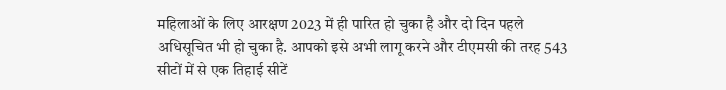महिलाओं के लिए आरक्षण 2023 में ही पारित हो चुका है और दो दिन पहले अधिसूचित भी हो चुका है. आपको इसे अभी लागू करने और टीएमसी की तरह 543 सीटों में से एक तिहाई सीटें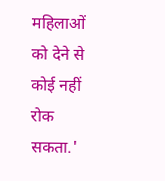महिलाओं को देने से कोई नहीं रोक सकता.'